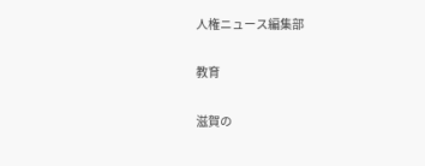人権ニュース編集部

教育

滋賀の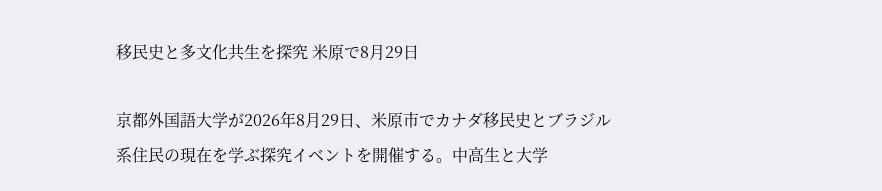移民史と多文化共生を探究 米原で8月29日

京都外国語大学が2026年8月29日、米原市でカナダ移民史とブラジル系住民の現在を学ぶ探究イベントを開催する。中高生と大学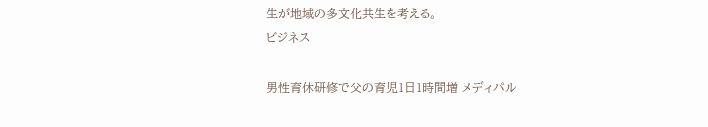生が地域の多文化共生を考える。
ビジネス

男性育休研修で父の育児1日1時間増 メディパル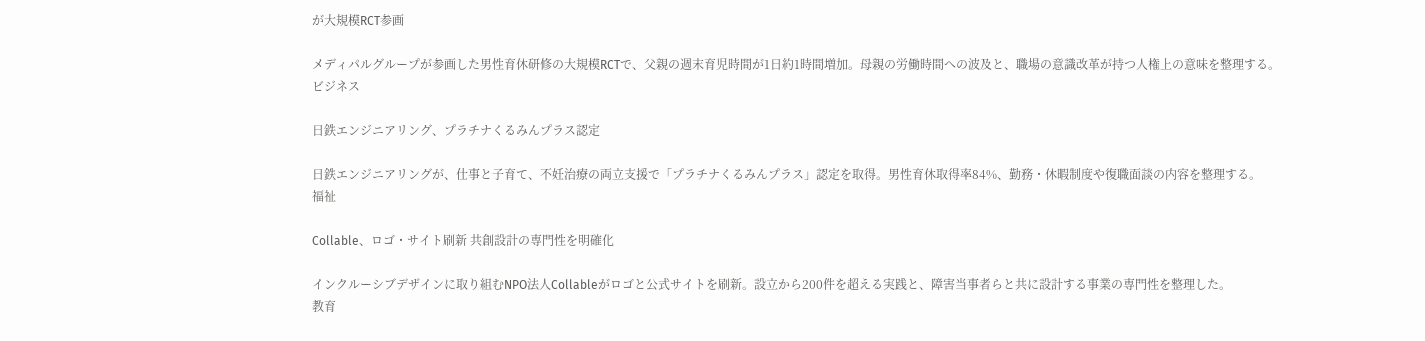が大規模RCT参画

メディパルグループが参画した男性育休研修の大規模RCTで、父親の週末育児時間が1日約1時間増加。母親の労働時間への波及と、職場の意識改革が持つ人権上の意味を整理する。
ビジネス

日鉄エンジニアリング、プラチナくるみんプラス認定

日鉄エンジニアリングが、仕事と子育て、不妊治療の両立支援で「プラチナくるみんプラス」認定を取得。男性育休取得率84%、勤務・休暇制度や復職面談の内容を整理する。
福祉

Collable、ロゴ・サイト刷新 共創設計の専門性を明確化

インクルーシブデザインに取り組むNPO法人Collableがロゴと公式サイトを刷新。設立から200件を超える実践と、障害当事者らと共に設計する事業の専門性を整理した。
教育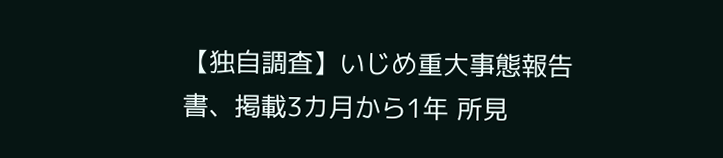【独自調査】いじめ重大事態報告書、掲載3カ月から1年 所見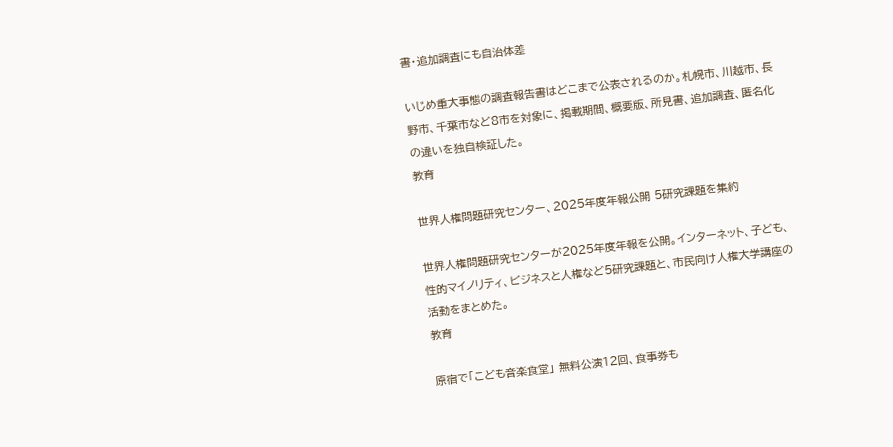書・追加調査にも自治体差

いじめ重大事態の調査報告書はどこまで公表されるのか。札幌市、川越市、長野市、千葉市など8市を対象に、掲載期間、概要版、所見書、追加調査、匿名化の違いを独自検証した。
教育

世界人権問題研究センター、2025年度年報公開 5研究課題を集約

世界人権問題研究センターが2025年度年報を公開。インターネット、子ども、性的マイノリティ、ビジネスと人権など5研究課題と、市民向け人権大学講座の活動をまとめた。
教育

原宿で「こども音楽食堂」 無料公演12回、食事券も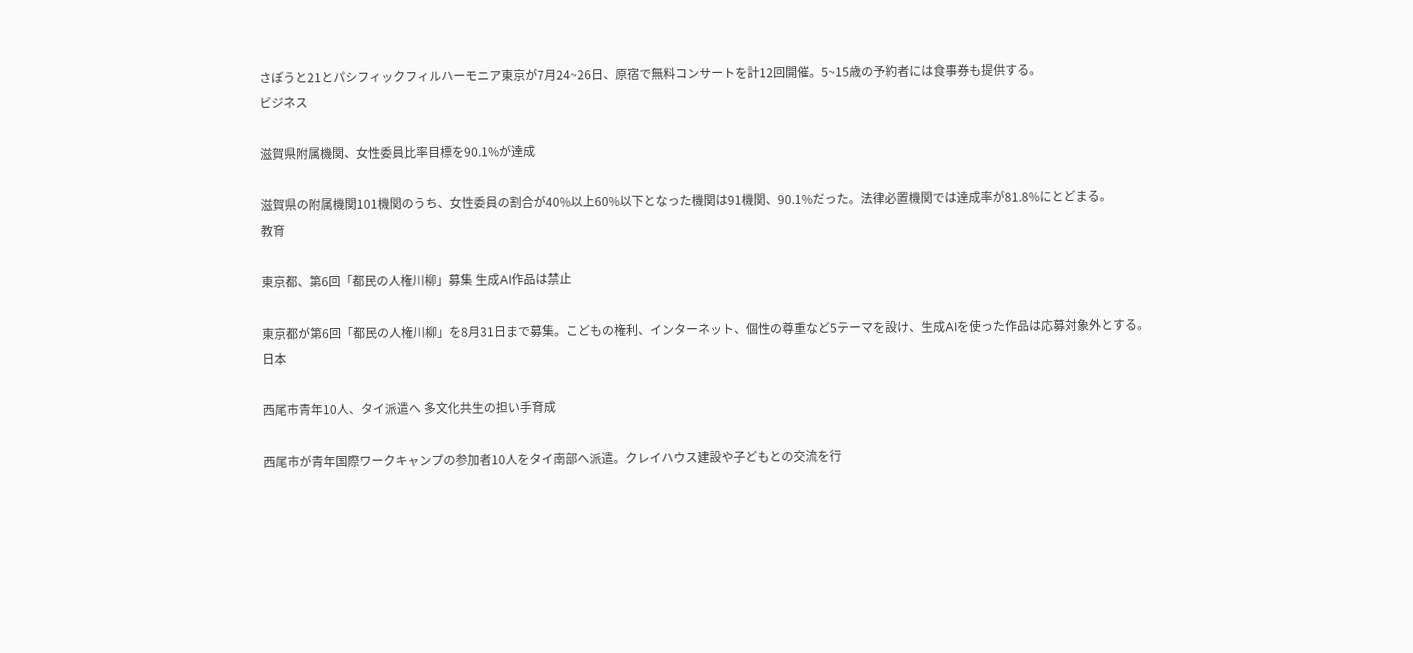さぽうと21とパシフィックフィルハーモニア東京が7月24~26日、原宿で無料コンサートを計12回開催。5~15歳の予約者には食事券も提供する。
ビジネス

滋賀県附属機関、女性委員比率目標を90.1%が達成

滋賀県の附属機関101機関のうち、女性委員の割合が40%以上60%以下となった機関は91機関、90.1%だった。法律必置機関では達成率が81.8%にとどまる。
教育

東京都、第6回「都民の人権川柳」募集 生成AI作品は禁止

東京都が第6回「都民の人権川柳」を8月31日まで募集。こどもの権利、インターネット、個性の尊重など5テーマを設け、生成AIを使った作品は応募対象外とする。
日本

西尾市青年10人、タイ派遣へ 多文化共生の担い手育成

西尾市が青年国際ワークキャンプの参加者10人をタイ南部へ派遣。クレイハウス建設や子どもとの交流を行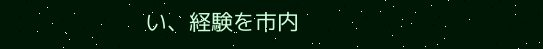い、経験を市内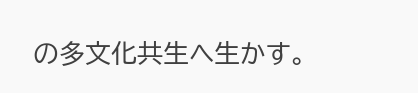の多文化共生へ生かす。